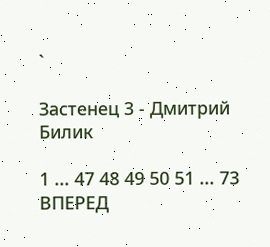`

Застенец 3 - Дмитрий Билик

1 ... 47 48 49 50 51 ... 73 ВПЕРЕД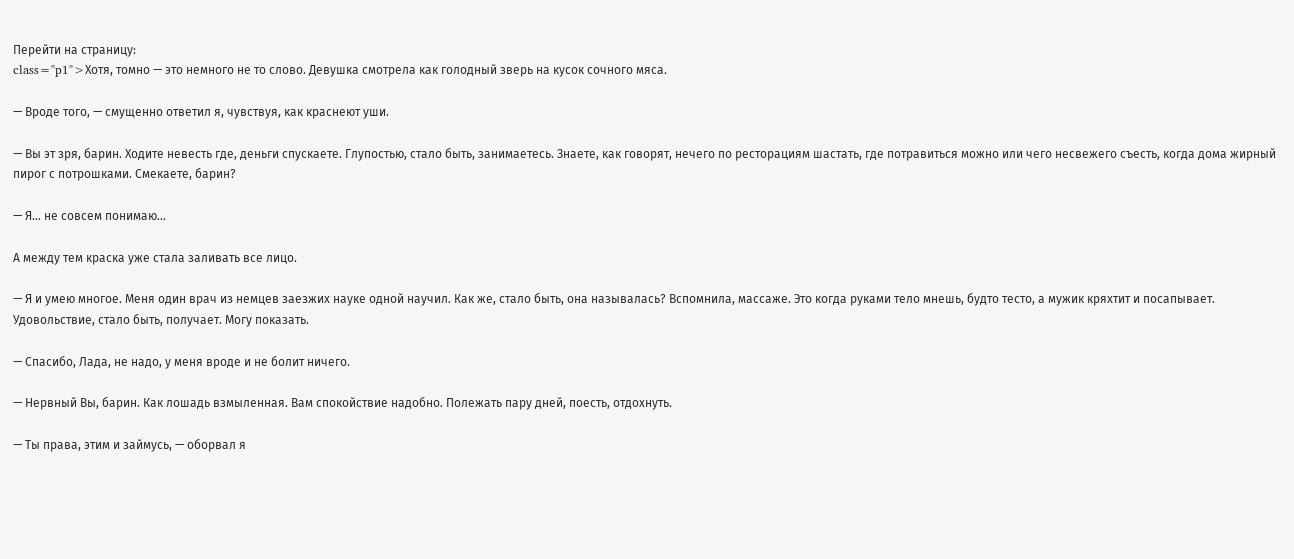Перейти на страницу:
class="p1">Хотя, томно — это немного не то слово. Девушка смотрела как голодный зверь на кусок сочного мяса.

— Вроде того, — смущенно ответил я, чувствуя, как краснеют уши.

— Вы эт зря, барин. Ходите невесть где, деньги спускаете. Глупостью, стало быть, занимаетесь. Знаете, как говорят, нечего по ресторациям шастать, где потравиться можно или чего несвежего съесть, когда дома жирный пирог с потрошками. Смекаете, барин?

— Я… не совсем понимаю…

А между тем краска уже стала заливать все лицо.

— Я и умею многое. Меня один врач из немцев заезжих науке одной научил. Как же, стало быть, она называлась? Вспомнила, массаже. Это когда руками тело мнешь, будто тесто, а мужик кряхтит и посапывает. Удовольствие, стало быть, получает. Могу показать.

— Спасибо, Лада, не надо, у меня вроде и не болит ничего.

— Нервный Вы, барин. Как лошадь взмыленная. Вам спокойствие надобно. Полежать пару дней, поесть, отдохнуть.

— Ты права, этим и займусь, — оборвал я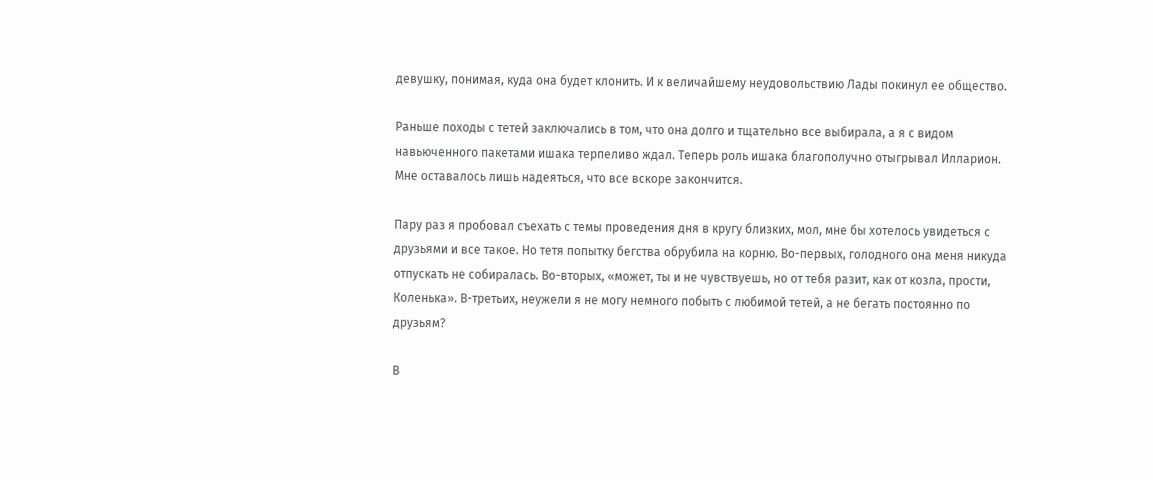девушку, понимая, куда она будет клонить. И к величайшему неудовольствию Лады покинул ее общество.

Раньше походы с тетей заключались в том, что она долго и тщательно все выбирала, а я с видом навьюченного пакетами ишака терпеливо ждал. Теперь роль ишака благополучно отыгрывал Илларион. Мне оставалось лишь надеяться, что все вскоре закончится.

Пару раз я пробовал съехать с темы проведения дня в кругу близких, мол, мне бы хотелось увидеться с друзьями и все такое. Но тетя попытку бегства обрубила на корню. Во-первых, голодного она меня никуда отпускать не собиралась. Во-вторых, «может, ты и не чувствуешь, но от тебя разит, как от козла, прости, Коленька». В-третьих, неужели я не могу немного побыть с любимой тетей, а не бегать постоянно по друзьям?

В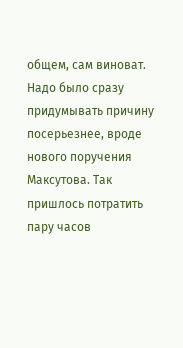общем, сам виноват. Надо было сразу придумывать причину посерьезнее, вроде нового поручения Максутова. Так пришлось потратить пару часов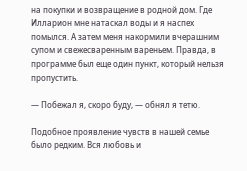на покупки и возвращение в родной дом. Где Илларион мне натаскал воды и я наспех помылся. А затем меня накормили вчерашним супом и свежесваренным вареньем. Правда, в программе был еще один пункт, который нельзя пропустить.

— Побежал я, скоро буду, — обнял я тетю.

Подобное проявление чувств в нашей семье было редким. Вся любовь и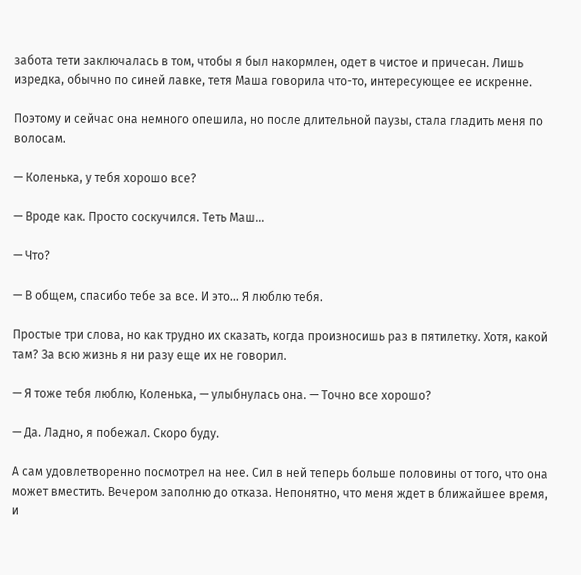забота тети заключалась в том, чтобы я был накормлен, одет в чистое и причесан. Лишь изредка, обычно по синей лавке, тетя Маша говорила что-то, интересующее ее искренне.

Поэтому и сейчас она немного опешила, но после длительной паузы, стала гладить меня по волосам.

— Коленька, у тебя хорошо все?

— Вроде как. Просто соскучился. Теть Маш…

— Что?

— В общем, спасибо тебе за все. И это… Я люблю тебя.

Простые три слова, но как трудно их сказать, когда произносишь раз в пятилетку. Хотя, какой там? За всю жизнь я ни разу еще их не говорил.

— Я тоже тебя люблю, Коленька, — улыбнулась она. — Точно все хорошо?

— Да. Ладно, я побежал. Скоро буду.

А сам удовлетворенно посмотрел на нее. Сил в ней теперь больше половины от того, что она может вместить. Вечером заполню до отказа. Непонятно, что меня ждет в ближайшее время, и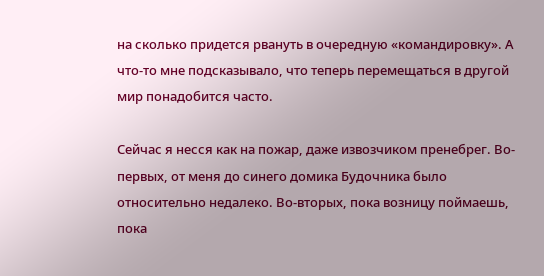на сколько придется рвануть в очередную «командировку». А что-то мне подсказывало, что теперь перемещаться в другой мир понадобится часто.

Сейчас я несся как на пожар, даже извозчиком пренебрег. Во-первых, от меня до синего домика Будочника было относительно недалеко. Во-вторых, пока возницу поймаешь, пока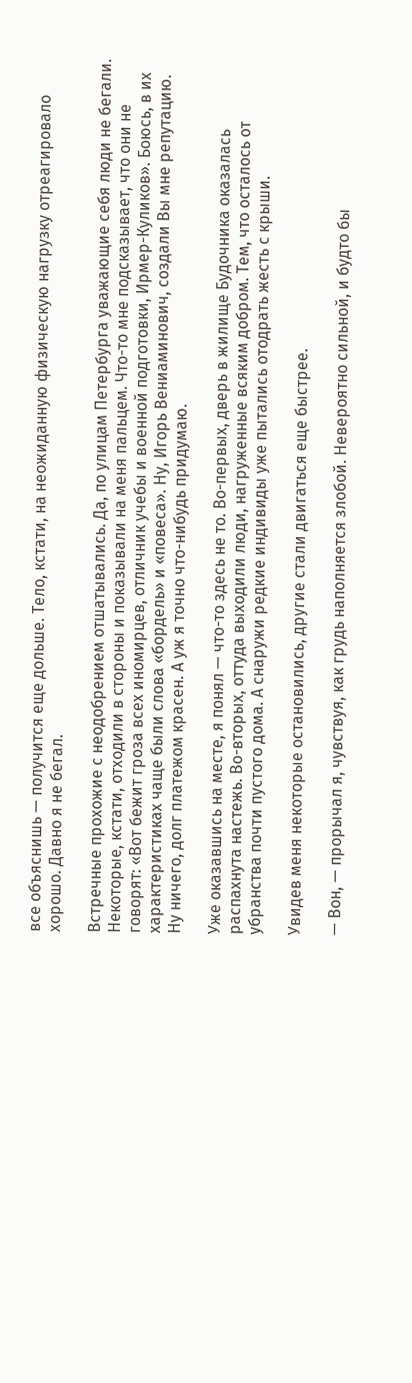все объяснишь — получится еще дольше. Тело, кстати, на неожиданную физическую нагрузку отреагировало хорошо. Давно я не бегал.

Встречные прохожие с неодобрением отшатывались. Да, по улицам Петербурга уважающие себя люди не бегали. Некоторые, кстати, отходили в стороны и показывали на меня пальцем. Что-то мне подсказывает, что они не говорят: «Вот бежит гроза всех иномирцев, отличник учебы и военной подготовки, Ирмер-Куликов». Боюсь, в их характеристиках чаще были слова «бордель» и «повеса». Ну, Игорь Вениаминович, создали Вы мне репутацию. Ну ничего, долг платежом красен. А уж я точно что-нибудь придумаю.

Уже оказавшись на месте, я понял — что-то здесь не то. Во-первых, дверь в жилище Будочника оказалась распахнута настежь. Во-вторых, оттуда выходили люди, нагруженные всяким добром. Тем, что осталось от убранства почти пустого дома. А снаружи редкие индивиды уже пытались отодрать жесть с крыши.

Увидев меня некоторые остановились, другие стали двигаться еще быстрее.

— Вон, — прорычал я, чувствуя, как грудь наполняется злобой. Невероятно сильной, и будто бы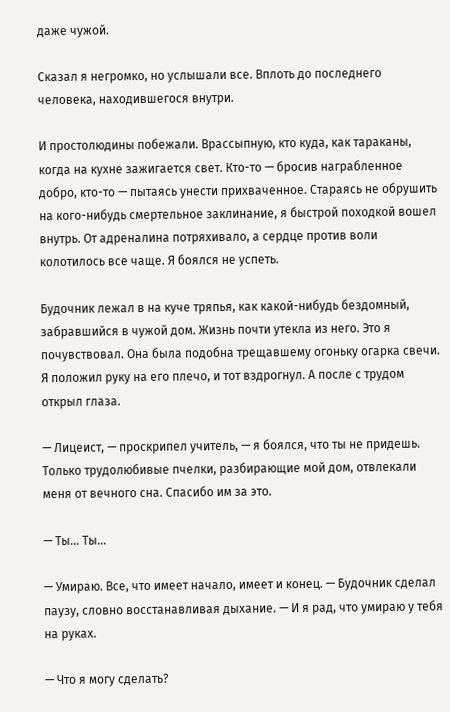даже чужой.

Сказал я негромко, но услышали все. Вплоть до последнего человека, находившегося внутри.

И простолюдины побежали. Врассыпную, кто куда, как тараканы, когда на кухне зажигается свет. Кто-то — бросив награбленное добро, кто-то — пытаясь унести прихваченное. Стараясь не обрушить на кого-нибудь смертельное заклинание, я быстрой походкой вошел внутрь. От адреналина потряхивало, а сердце против воли колотилось все чаще. Я боялся не успеть.

Будочник лежал в на куче тряпья, как какой-нибудь бездомный, забравшийся в чужой дом. Жизнь почти утекла из него. Это я почувствовал. Она была подобна трещавшему огоньку огарка свечи. Я положил руку на его плечо, и тот вздрогнул. А после с трудом открыл глаза.

— Лицеист, — проскрипел учитель, — я боялся, что ты не придешь. Только трудолюбивые пчелки, разбирающие мой дом, отвлекали меня от вечного сна. Спасибо им за это.

— Ты… Ты…

— Умираю. Все, что имеет начало, имеет и конец. — Будочник сделал паузу, словно восстанавливая дыхание. — И я рад, что умираю у тебя на руках.

— Что я могу сделать?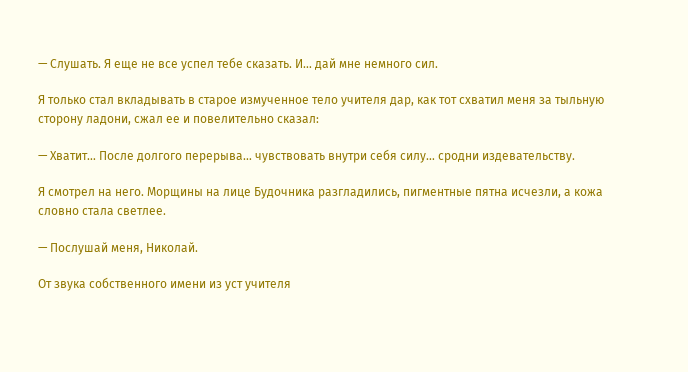— Слушать. Я еще не все успел тебе сказать. И… дай мне немного сил.

Я только стал вкладывать в старое измученное тело учителя дар, как тот схватил меня за тыльную сторону ладони, сжал ее и повелительно сказал:

— Хватит… После долгого перерыва… чувствовать внутри себя силу… сродни издевательству.

Я смотрел на него. Морщины на лице Будочника разгладились, пигментные пятна исчезли, а кожа словно стала светлее.

— Послушай меня, Николай.

От звука собственного имени из уст учителя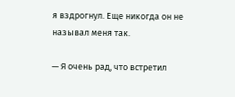я вздрогнул. Еще никогда он не называл меня так.

— Я очень рад, что встретил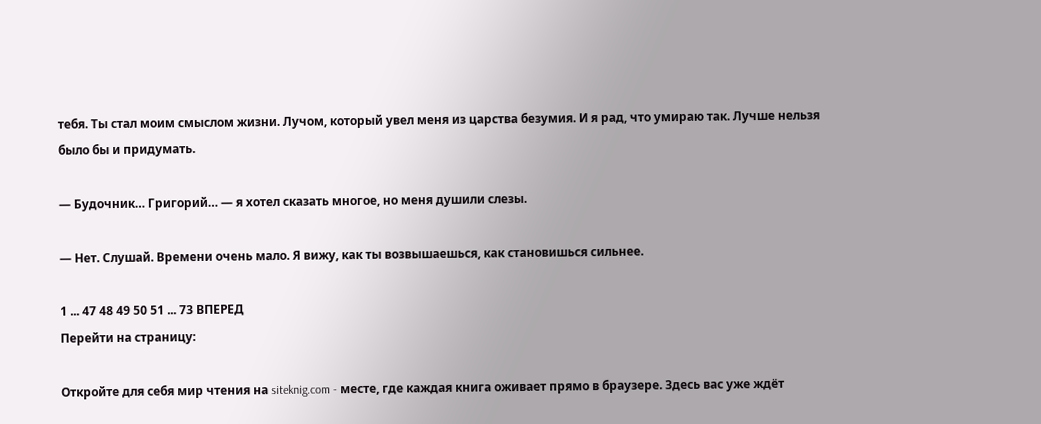тебя. Ты стал моим смыслом жизни. Лучом, который увел меня из царства безумия. И я рад, что умираю так. Лучше нельзя было бы и придумать.

— Будочник… Григорий… — я хотел сказать многое, но меня душили слезы.

— Нет. Слушай. Времени очень мало. Я вижу, как ты возвышаешься, как становишься сильнее.

1 ... 47 48 49 50 51 ... 73 ВПЕРЕД
Перейти на страницу:

Откройте для себя мир чтения на siteknig.com - месте, где каждая книга оживает прямо в браузере. Здесь вас уже ждёт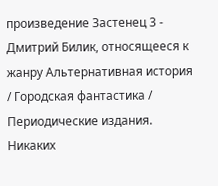произведение Застенец 3 - Дмитрий Билик, относящееся к жанру Альтернативная история / Городская фантастика / Периодические издания. Никаких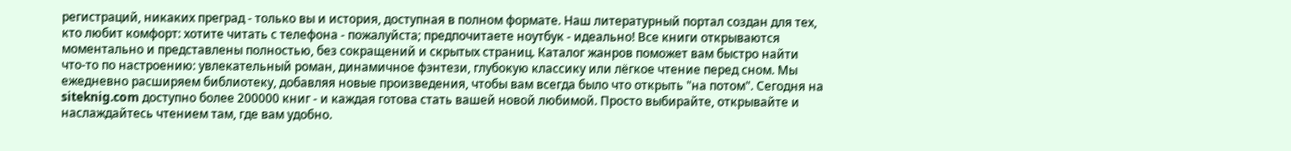регистраций, никаких преград - только вы и история, доступная в полном формате. Наш литературный портал создан для тех, кто любит комфорт: хотите читать с телефона - пожалуйста; предпочитаете ноутбук - идеально! Все книги открываются моментально и представлены полностью, без сокращений и скрытых страниц. Каталог жанров поможет вам быстро найти что-то по настроению: увлекательный роман, динамичное фэнтези, глубокую классику или лёгкое чтение перед сном. Мы ежедневно расширяем библиотеку, добавляя новые произведения, чтобы вам всегда было что открыть "на потом". Сегодня на siteknig.com доступно более 200000 книг - и каждая готова стать вашей новой любимой. Просто выбирайте, открывайте и наслаждайтесь чтением там, где вам удобно.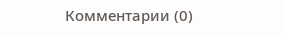Комментарии (0)